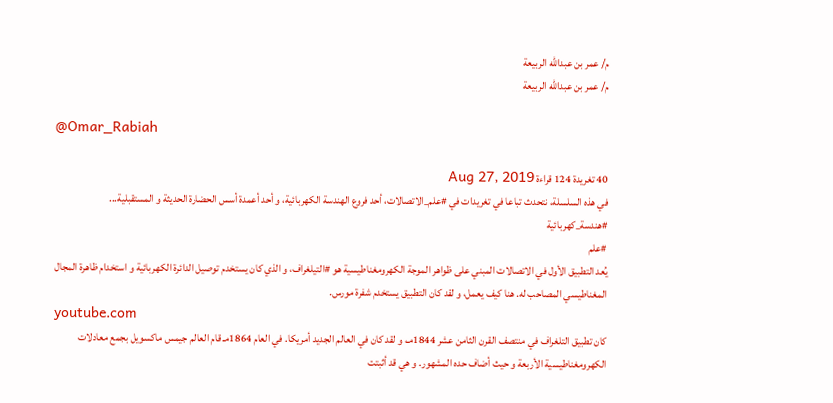م/ عمر بن عبدالله الربيعة
م/ عمر بن عبدالله الربيعة

@Omar_Rabiah

40 تغريدة 124 قراءة Aug 27, 2019
في هذه السلسلة، نتحدث تباعا في تغريدات في #علم_الاتصالات، أحد فروع الهندسة الكهربائية، و أحد أعمدة أسس الحضارة الحديثة و المستقبلية...
#هندسة_كهربائية
#علم
يُعد التطبيق الأول في الاتصالات المبني على ظواهر الموجة الكهرومغناطيسية هو #التيلغراف، و الذي كان يستخدم توصيل الدائرة الكهربائية و استخدام ظاهرة المجال المغناطيسي المصاحب له. هنا كيف يعمل، و لقد كان التطبيق يستخدم شفرة مورس.
youtube.com
كان تطبيق التلغراف في منتصف القرن الثامن عشر 1844مـ، و لقد كان في العالم الجديد أمريكا. في العام 1864مـ قام العالم جيمس ماكسويل بجمع معادلات الكهرومغناطيسية الأربعة و حيث أضاف حده المشهور. و هي قد أثبتت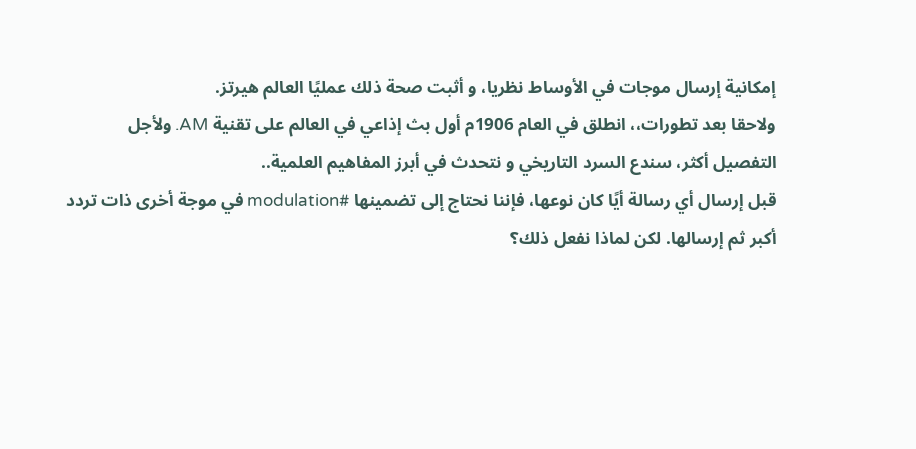إمكانية إرسال موجات في الأوساط نظريا، و أثبت صحة ذلك عمليًا العالم هيرتز.
ولاحقا بعد تطورات،، انطلق في العام 1906م أول بث إذاعي في العالم على تقنية AM. ولأجل التفصيل أكثر، سندع السرد التاريخي و نتحدث في أبرز المفاهيم العلمية..
قبل إرسال أي رسالة أيًا كان نوعها، فإننا نحتاج إلى تضمينها #modulation في موجة أخرى ذات تردد أكبر ثم إرسالها. لكن لماذا نفعل ذلك؟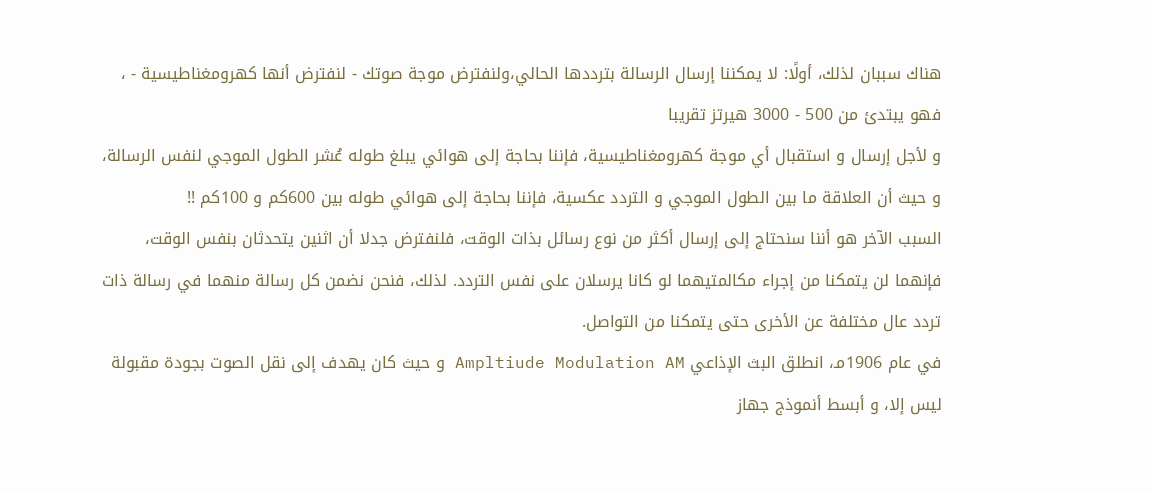هناك سببان لذلك، أولًا: لا يمكننا إرسال الرسالة بترددها الحالي،ولنفترض موجة صوتك - لنفترض أنها كهرومغناطيسية - ، فهو يبتدئ من 500 - 3000 هيرتز تقريبا
و لأجل إرسال و استقبال أي موجة كهرومغناطيسية، فإننا بحاجة إلى هوائي يبلغ طوله عُشر الطول الموجي لنفس الرسالة، و حيث أن العلاقة ما بين الطول الموجي و التردد عكسية، فإننا بحاجة إلى هوائي طوله بين 600كم و 100كم !!
السبب الآخر هو أننا سنحتاج إلى إرسال أكثر من نوع رسائل بذات الوقت، فلنفترض جدلا أن اثنين يتحدثان بنفس الوقت، فإنهما لن يتمكنا من إجراء مكالمتيهما لو كانا يرسلان على نفس التردد. لذلك، فنحن نضمن كل رسالة منهما في رسالة ذات تردد عال مختلفة عن الأخرى حتى يتمكنا من التواصل.
في عام 1906مـ، انطلق البث الإذاعي Ampltiude Modulation AM و حيث كان يهدف إلى نقل الصوت بجودة مقبولة ليس إلا، و أبسط أنموذج جهاز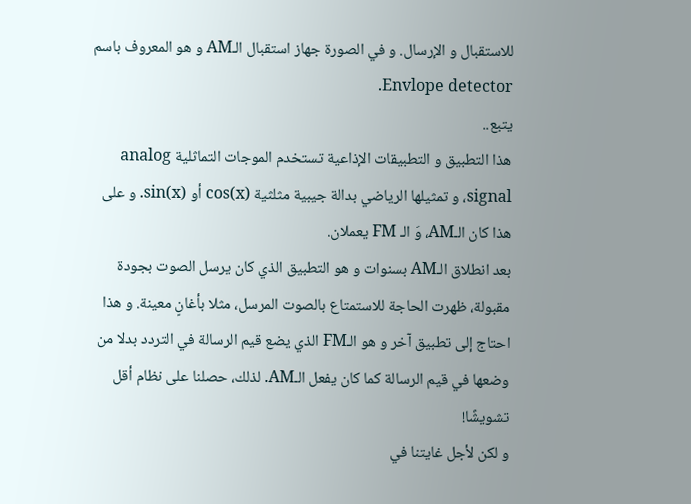للاستقبال و الإرسال. و في الصورة جهاز استقبال الـAM و هو المعروف باسم Envlope detector.
يتبع..
هذا التطبيق و التطبيقات الإذاعية تستخدم الموجات التماثلية analog signal، و تمثيلها الرياضي بدالة جيبية مثلثية cos(x) أو sin(x). و على هذا كان الـAM، وَ الـ FM يعملان.
بعد انطلاق الـAM بسنوات و هو التطبيق الذي كان يرسل الصوت بجودة مقبولة، ظهرت الحاجة للاستمتاع بالصوت المرسل، مثلا بأغانٍ معينة. و هذا احتاج إلى تطبيق آخر و هو الـFM الذي يضع قيم الرسالة في التردد بدلا من وضعها في قيم الرسالة كما كان يفعل الـAM. لذلك، حصلنا على نظام أقل تشويشًا!
و لكن لأجل غايتنا في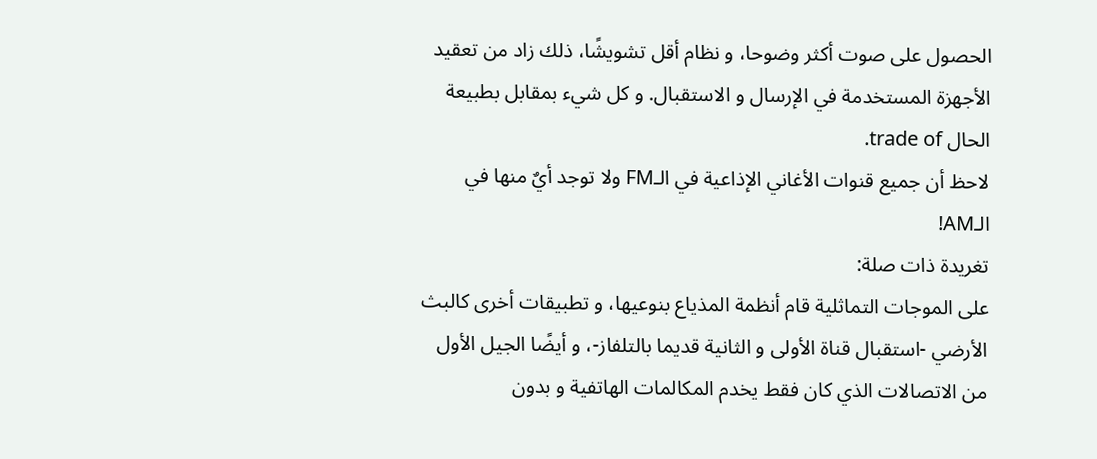الحصول على صوت أكثر وضوحا، و نظام أقل تشويشًا، ذلك زاد من تعقيد الأجهزة المستخدمة في الإرسال و الاستقبال. و كل شيء بمقابل بطبيعة الحال trade of.
لاحظ أن جميع قنوات الأغاني الإذاعية في الـFM ولا توجد أيٌ منها في الـAM!
تغريدة ذات صلة:
على الموجات التماثلية قام أنظمة المذياع بنوعيها، و تطبيقات أخرى كالبث الأرضي -استقبال قناة الأولى و الثانية قديما بالتلفاز-، و أيضًا الجيل الأول من الاتصالات الذي كان فقط يخدم المكالمات الهاتفية و بدون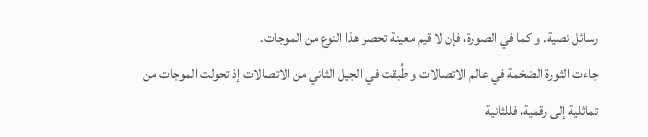رسائل نصية. و كما في الصورة، فإن لا قيم معينة تحصر هذا النوع من الموجات.
جاءت الثورة الضخمة في عالم الاتصالات و طُبقت في الجيل الثاني من الاتصالات إذ تحولت الموجات من تماثلية إلى رقمية، فللثانية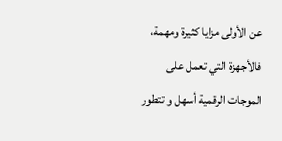عن الأولى مزايا كثيرة ومهمة، فالأجهزة التي تعمل على الموجات الرقمية أسهل و تتطور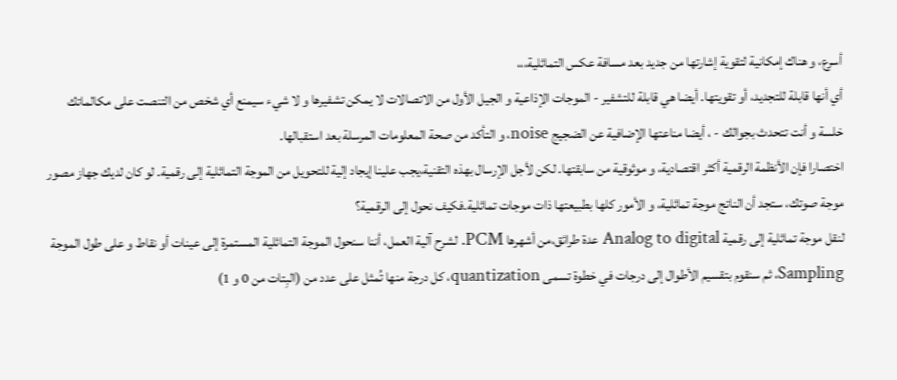أسرع، و هناك إمكانية لتقوية إشارتها من جديد بعد مسافة عكس التماثلية،،،
أي أنها قابلة للتجديد، أو تقويتها. أيضا هي قابلة للتشفير - الموجات الإذاعية و الجيل الأول من الاتصالات لا يمكن تشفيرها و لا شيء سيمنع أي شخص من التنصت على مكالماتك خلسة و أنت تتحدث بجوالك - ، أيضا مناعتها الإضافية عن الضجيج noise، و التأكد من صحة المعلومات المرسلة بعد استقبالها.
اختصارا فإن الأنظمة الرقمية أكثر اقتصادية، و موثوقية من سابقتها. لكن لأجل الإرسال بهذه التقنية،يجب علينا إيجاد إلية للتحويل من الموجة التماثلية إلى رقمية. لو كان لديك جهاز مصور موجة صوتك، ستجد أن الناتج موجة تماثلية، و الأمور كلها بطبيعتها ذات موجات تماثلية.فكيف نحول إلى الرقمية؟
لنقل موجة تماثلية إلى رقمية Analog to digital عدة طرائق،من أشهرها PCM. لشرح آلية العمل، أننا سنحول الموجة التماثلية المستمرة إلى عينات أو نقاط و على طول الموجة Sampling، ثم سنقوم بتقسيم الأطوال إلى درجات في خطوة تسمى quantization، كل درجة منها تُمثل على عدد من (البِتات من 0 و 1)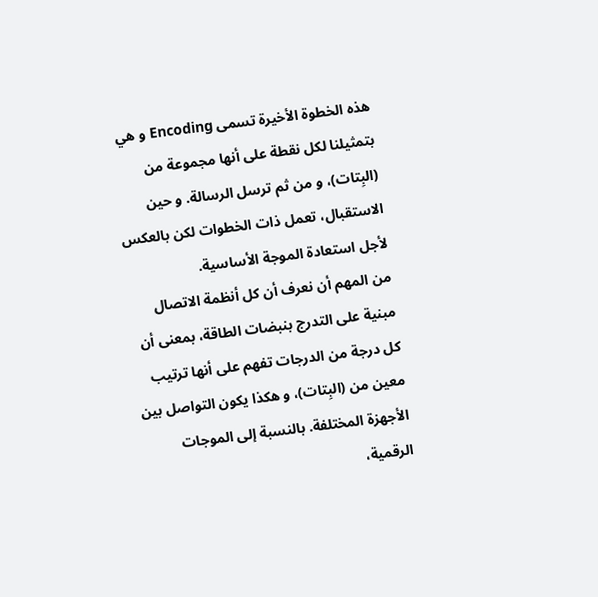هذه الخطوة الأخيرة تسمى Encoding و هي بتمثيلنا لكل نقطة على أنها مجموعة من (البِتات)، و من ثم ترسل الرسالة. و حين الاستقبال، تعمل ذات الخطوات لكن بالعكس لأجل استعادة الموجة الأساسية.
من المهم أن نعرف أن كل أنظمة الاتصال مبنية على التدرج بنبضات الطاقة، بمعنى أن كل درجة من الدرجات تفهم على أنها ترتيب معين من (البِتات)، و هكذا يكون التواصل بين الأجهزة المختلفة. بالنسبة إلى الموجات الرقمية،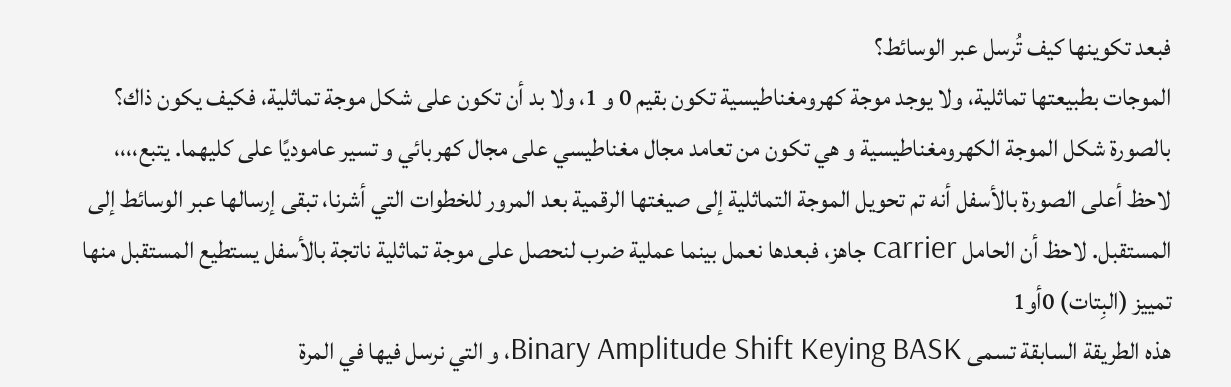فبعد تكوينها كيف تُرسل عبر الوسائط؟
الموجات بطبيعتها تماثلية، ولا يوجد موجة كهرومغناطيسية تكون بقيم 0 و 1، ولا بد أن تكون على شكل موجة تماثلية، فكيف يكون ذاك؟
بالصورة شكل الموجة الكهرومغناطيسية و هي تكون من تعامد مجال مغناطيسي على مجال كهربائي و تسير عاموديًا على كليهما. يتبع،،،،
لاحظ أعلى الصورة بالأسفل أنه تم تحويل الموجة التماثلية إلى صيغتها الرقمية بعد المرور للخطوات التي أشرنا، تبقى إرسالها عبر الوسائط إلى المستقبل. لاحظ أن الحامل carrier جاهز، فبعدها نعمل بينما عملية ضرب لنحصل على موجة تماثلية ناتجة بالأسفل يستطيع المستقبل منها تمييز (البِتات) 0أو1
هذه الطريقة السابقة تسمى Binary Amplitude Shift Keying BASK، و التي نرسل فيها في المرة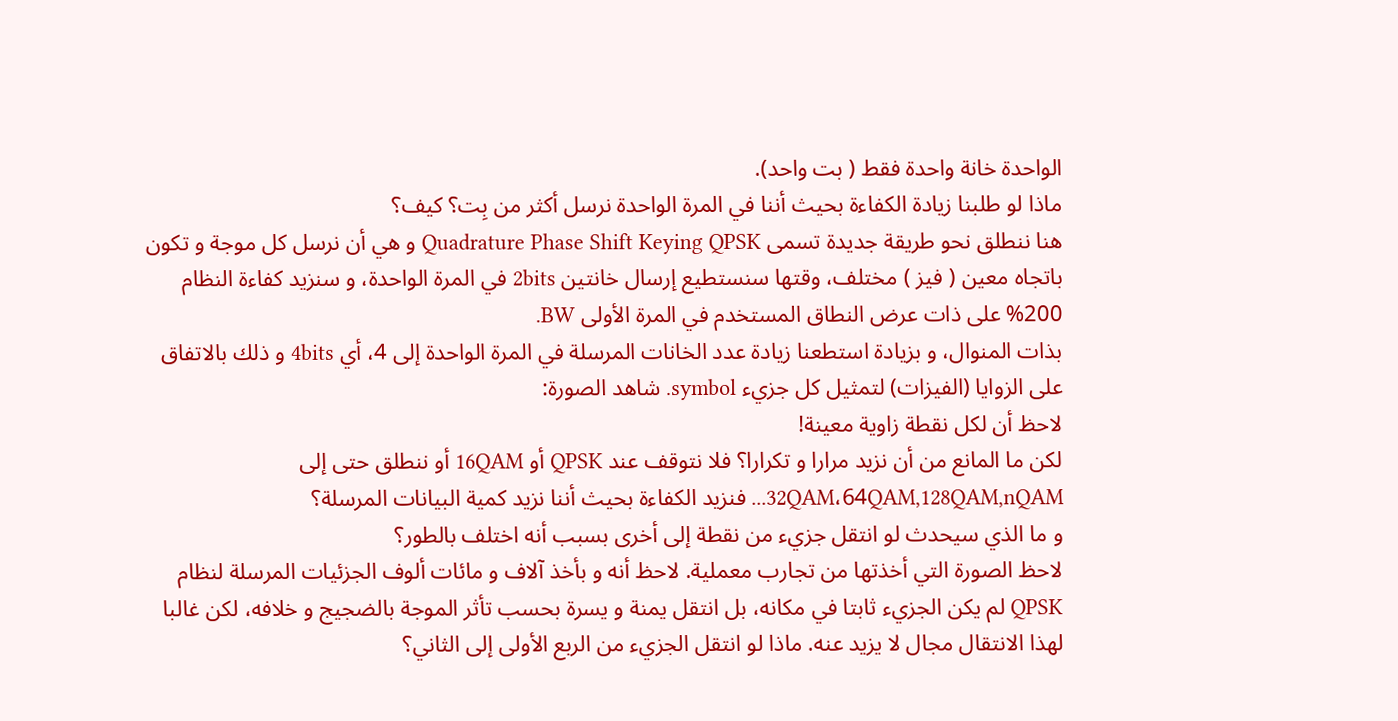الواحدة خانة واحدة فقط ( بت واحد).
ماذا لو طلبنا زيادة الكفاءة بحيث أننا في المرة الواحدة نرسل أكثر من بِت؟ كيف؟
هنا ننطلق نحو طريقة جديدة تسمى Quadrature Phase Shift Keying QPSK و هي أن نرسل كل موجة و تكون باتجاه معين ( فيز ) مختلف، وقتها سنستطيع إرسال خانتين 2bits في المرة الواحدة، و سنزيد كفاءة النظام 200% على ذات عرض النطاق المستخدم في المرة الأولى BW.
بذات المنوال، و بزيادة استطعنا زيادة عدد الخانات المرسلة في المرة الواحدة إلى 4، أي 4bits و ذلك بالاتفاق على الزوايا (الفيزات) لتمثيل كل جزيء symbol. شاهد الصورة:
لاحظ أن لكل نقطة زاوية معينة!
لكن ما المانع من أن نزيد مرارا و تكرارا؟ فلا نتوقف عند QPSK أو 16QAM أو ننطلق حتى إلى 32QAM،64QAM,128QAM,nQAM... فنزيد الكفاءة بحيث أننا نزيد كمية البيانات المرسلة؟
و ما الذي سيحدث لو انتقل جزيء من نقطة إلى أخرى بسبب أنه اختلف بالطور؟
لاحظ الصورة التي أخذتها من تجارب معملية. لاحظ أنه و بأخذ آلاف و مائات ألوف الجزئيات المرسلة لنظام QPSK لم يكن الجزيء ثابتا في مكانه، بل انتقل يمنة و يسرة بحسب تأثر الموجة بالضجيج و خلافه، لكن غالبا لهذا الانتقال مجال لا يزيد عنه. ماذا لو انتقل الجزيء من الربع الأولى إلى الثاني؟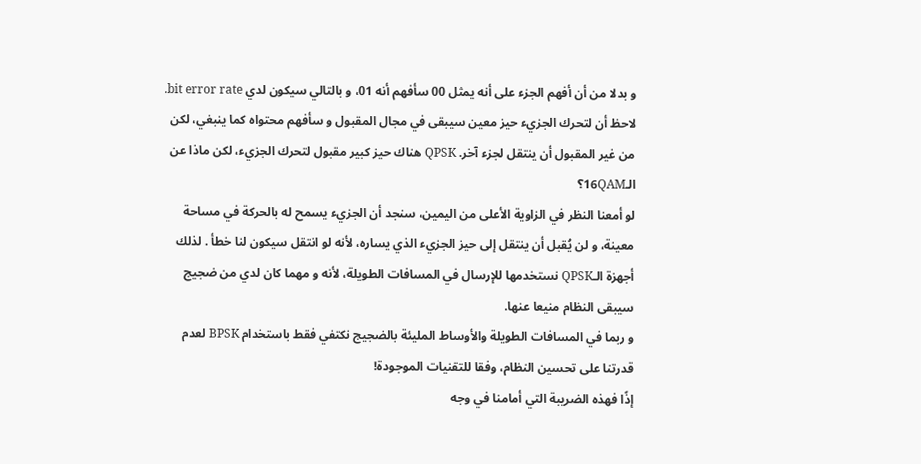و بدلا من أن أفهم الجزء على أنه يمثل 00 سأفهم أنه 01، و بالتالي سيكون لدي bit error rate. لاحظ أن لتحرك الجزيء حيز معين سيبقى في مجال المقبول و سأفهم محتواه كما ينبغي، لكن من غير المقبول أن ينتقل لجزء آخر. QPSK هناك حيز كبير مقبول لتحرك الجزيء، لكن ماذا عن الـ16QAM؟
لو أمعنا النظر في الزاوية الأعلى من اليمين، سنجد أن الجزيء يسمح له بالحركة في مساحة معينة، و لن يُقبل أن ينتقل إلى حيز الجزيء الذي يساره، لأنه لو انتقل سيكون لنا خطأ . لذلك أجهزة الـQPSK نستخدمها للإرسال في المسافات الطويلة، لأنه و مهما كان لدي من ضجيج سيبقى النظام منيعا عنها.
و ربما في المسافات الطويلة والأوساط المليئة بالضجيج نكتفي فقط باستخدام BPSK لعدم قدرتنا على تحسين النظام، وفقا للتقنيات الموجودة!
إذًا فهذه الضريبة التي أمامنا في وجه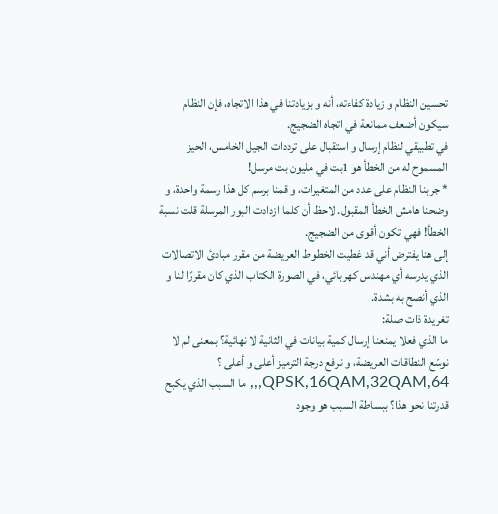تحسين النظام و زيادة كفاءته، أنه و بزيادتنا في هذا الاتجاه، فإن النظام سيكون أضعف ممانعة في اتجاه الضجيج.
في تطبيقي لنظام إرسال و استقبال على ترددات الجيل الخامس، الحيز المسموح له من الخطأ هو 1بت في مليون بت مرسل!
* جربنا النظام على عدد من المتغيرات، و قمنا برسم كل هذا رسمة واحدة، و وضحنا هامش الخطأ المقبول. لاحظ أن كلما ازدادت البور المرسلة قلت نسبة الخطأ! فهي تكون أقوى من الضجيج.
إلى هنا يفترض أني قد غطيت الخطوط العريضة من مقرر مبادئ الاتصالات الذي يدرسه أي مهندس كهربائي، في الصورة الكتاب الذي كان مقررًا لنا و الذي أنصح به بشدة.
تغريدة ذات صلة:
ما الذي فعلا يمنعنا إرسال كمية بيانات في الثانية لا نهائية؟ بمعنى لم لا نوسّع النطاقات العريضة، و نرفع درجة الترميز أعلى و أعلى ؟ QPSK,16QAM,32QAM,64,,, ما السبب الذي يكبح قدرتنا نحو هذا؟ ببساطة السبب هو وجود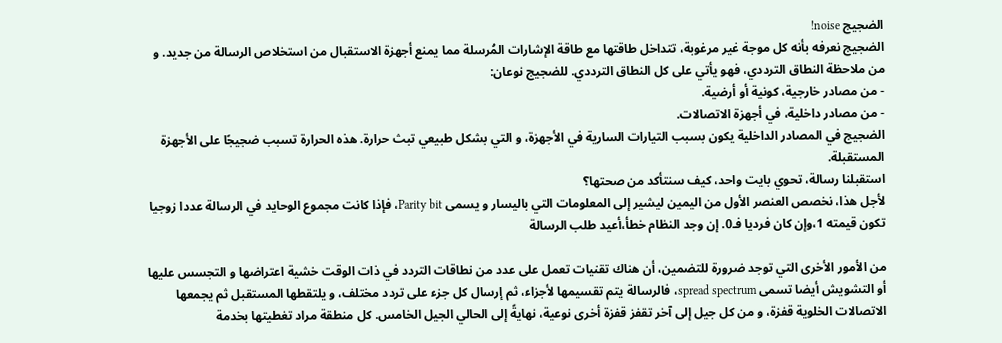الضجيج noise!
الضجيج نعرفه بأنه كل موجة غير مرغوبة، تتداخل طاقتها مع طاقة الإشارات المُرسلة مما يمنع أجهزة الاستقبال من استخلاص الرسالة من جديد. و من ملاحظة النطاق الترددي، فهو يأتي على كل النطاق الترددي. للضجيج نوعان:
- من مصادر خارجية، كونية أو أرضية.
- من مصادر داخلية، في أجهزة الاتصالات.
الضجيج في المصادر الداخلية يكون بسبب التيارات السارية في الأجهزة، و التي بشكل طبيعي تبث حرارة. هذه الحرارة تسبب ضجيجًا على الأجهزة المستقبلة.
استقبلنا رسالة، تحوي بايت واحد، كيف سنتأكد من صحتها؟
لأجل هذا، نخصص العنصر الأول من اليمين ليشير إلى المعلومات التي باليسار و يسمى Parity bit، فإذا كانت مجموع الوحايد في الرسالة عددا زوجيا تكون قيمته 1،وإن كان فرديا فـ0. إن وجد النظام خطأ،أعيد طلب الرسالة

من الأمور الأخرى التي توجد ضرورة للتضمين، أن هناك تقنيات تعمل على عدد من نطاقات التردد في ذات الوقت خشية اعتراضها و التجسس عليها أو التشويش أيضا تسمى spread spectrum، فالرسالة يتم تقسيمها لأجزاء، ثم إرسال كل جزء على تردد مختلف، و يلتقطها المستقبل ثم يجمعها
الاتصالات الخلوية قفزة، و من كل جيل إلى آخر تقفز قفزة أخرى نوعية، نهايةً إلى الحالي الجيل الخامس. كل منطقة مراد تغطيتها بخدمة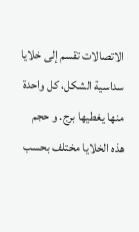الاتصالات تقسم إلى خلايا سداسية الشكل، كل واحدة منها يغطيها برج. و حجم هذه الخلايا مختلف بحسب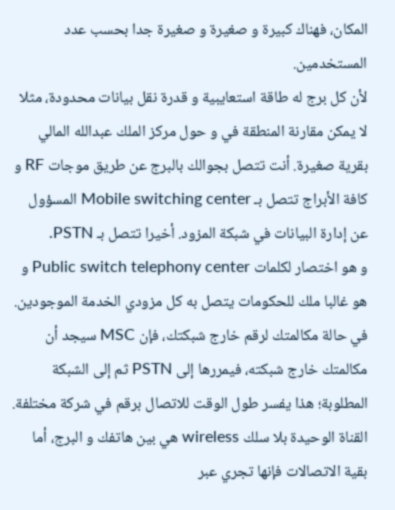المكان، فهناك كبيرة و صغيرة و صغيرة جدا بحسب عدد المستخدمين.
لأن كل برج له طاقة استعايبية و قدرة نقل بيانات محدودة، مثلا لا يمكن مقارنة المنطقة في و حول مركز الملك عبدالله المالي بقرية صغيرة. أنت تتصل بجوالك بالبرج عن طريق موجات RF و كافة الأبراج تتصل بـ Mobile switching center المسؤول عن إدارة البيانات في شبكة المزود. أخيرا تتصل بـ PSTN.
و هو اختصار لكلمات Public switch telephony center و هو غالبا ملك للحكومات يتصل به كل مزودي الخدمة الموجودين. في حالة مكالمتك لرقم خارج شبكتك، فإن MSC سيجد أن مكالمتك خارج شبكته، فيمررها إلى PSTN ثم إلى الشبكة المطلوبة؛ هذا يفسر طول الوقت للاتصال برقم في شركة مختلفة.
القناة الوحيدة بلا سلك wireless هي بين هاتفك و البرج، أما بقية الاتصالات فإنها تجري عبر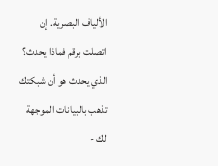الألياف البصرية. إن اتصلت برقم فماذا يحدث؟
الذي يحدث هو أن شبكتك تذهب بالبيانات الموجهة لك -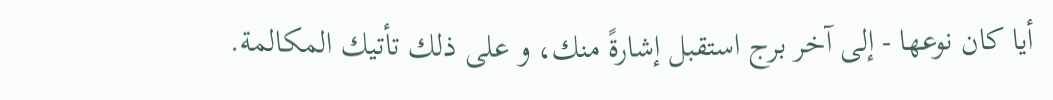أيا كان نوعها - إلى آخر برج استقبل إشارةً منك، و على ذلك تأتيك المكالمة.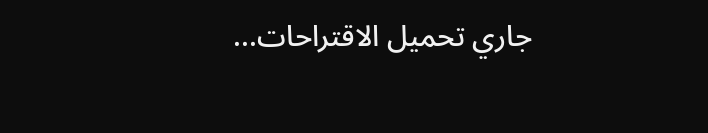جاري تحميل الاقتراحات...